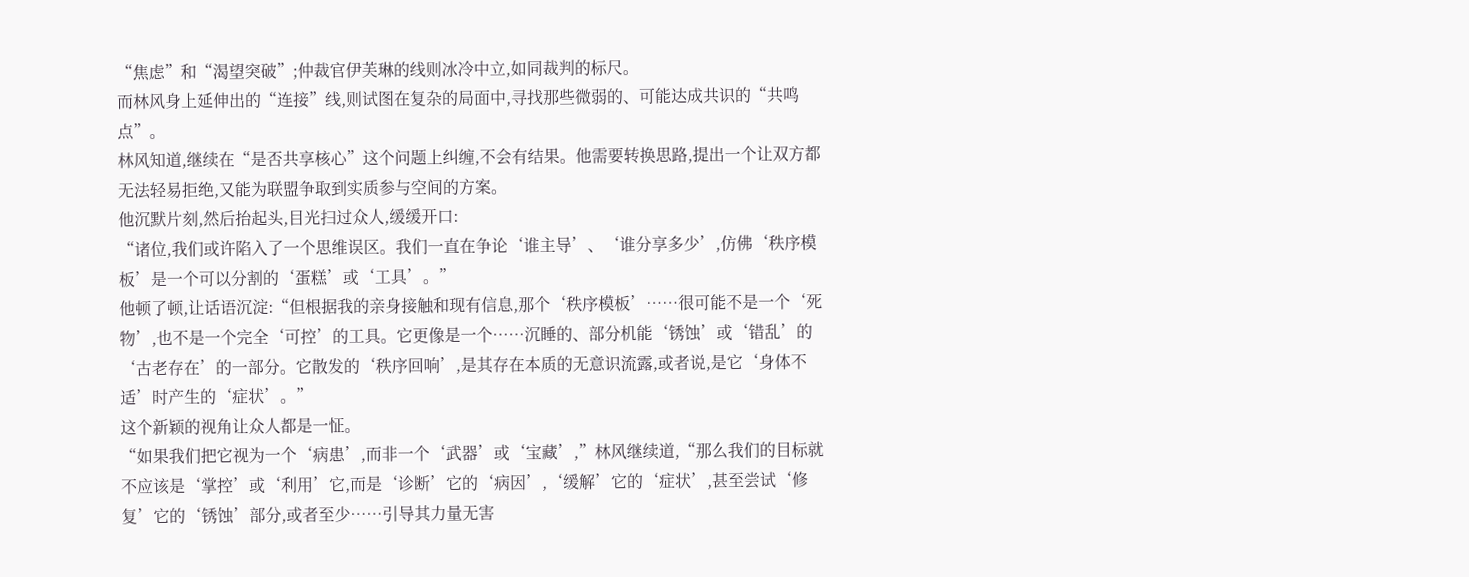“焦虑”和“渴望突破”;仲裁官伊芙琳的线则冰冷中立,如同裁判的标尺。
而林风身上延伸出的“连接”线,则试图在复杂的局面中,寻找那些微弱的、可能达成共识的“共鸣点”。
林风知道,继续在“是否共享核心”这个问题上纠缠,不会有结果。他需要转换思路,提出一个让双方都无法轻易拒绝,又能为联盟争取到实质参与空间的方案。
他沉默片刻,然后抬起头,目光扫过众人,缓缓开口:
“诸位,我们或许陷入了一个思维误区。我们一直在争论‘谁主导’、‘谁分享多少’,仿佛‘秩序模板’是一个可以分割的‘蛋糕’或‘工具’。”
他顿了顿,让话语沉淀:“但根据我的亲身接触和现有信息,那个‘秩序模板’……很可能不是一个‘死物’,也不是一个完全‘可控’的工具。它更像是一个……沉睡的、部分机能‘锈蚀’或‘错乱’的‘古老存在’的一部分。它散发的‘秩序回响’,是其存在本质的无意识流露,或者说,是它‘身体不适’时产生的‘症状’。”
这个新颖的视角让众人都是一怔。
“如果我们把它视为一个‘病患’,而非一个‘武器’或‘宝藏’,”林风继续道,“那么我们的目标就不应该是‘掌控’或‘利用’它,而是‘诊断’它的‘病因’,‘缓解’它的‘症状’,甚至尝试‘修复’它的‘锈蚀’部分,或者至少……引导其力量无害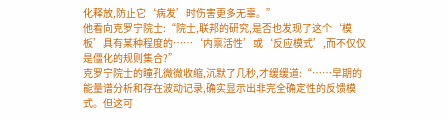化释放,防止它‘病发’时伤害更多无辜。”
他看向克罗宁院士:“院士,联邦的研究,是否也发现了这个‘模板’具有某种程度的……‘内禀活性’或‘反应模式’,而不仅仅是僵化的规则集合?”
克罗宁院士的瞳孔微微收缩,沉默了几秒,才缓缓道:“……早期的能量谱分析和存在波动记录,确实显示出非完全确定性的反馈模式。但这可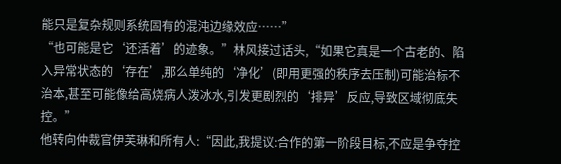能只是复杂规则系统固有的混沌边缘效应……”
“也可能是它‘还活着’的迹象。”林风接过话头,“如果它真是一个古老的、陷入异常状态的‘存在’,那么单纯的‘净化’(即用更强的秩序去压制)可能治标不治本,甚至可能像给高烧病人泼冰水,引发更剧烈的‘排异’反应,导致区域彻底失控。”
他转向仲裁官伊芙琳和所有人:“因此,我提议:合作的第一阶段目标,不应是争夺控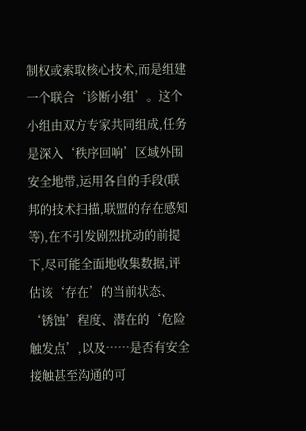制权或索取核心技术,而是组建一个联合‘诊断小组’。这个小组由双方专家共同组成,任务是深入‘秩序回响’区域外围安全地带,运用各自的手段(联邦的技术扫描,联盟的存在感知等),在不引发剧烈扰动的前提下,尽可能全面地收集数据,评估该‘存在’的当前状态、‘锈蚀’程度、潜在的‘危险触发点’,以及……是否有安全接触甚至沟通的可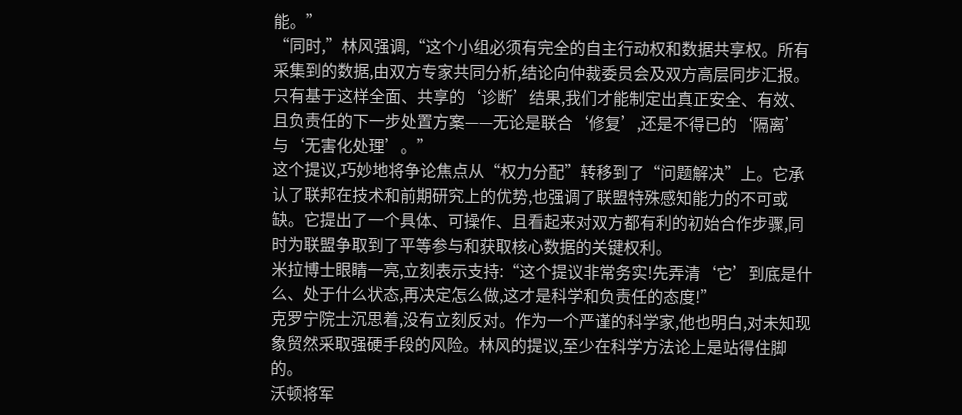能。”
“同时,”林风强调,“这个小组必须有完全的自主行动权和数据共享权。所有采集到的数据,由双方专家共同分析,结论向仲裁委员会及双方高层同步汇报。只有基于这样全面、共享的‘诊断’结果,我们才能制定出真正安全、有效、且负责任的下一步处置方案——无论是联合‘修复’,还是不得已的‘隔离’与‘无害化处理’。”
这个提议,巧妙地将争论焦点从“权力分配”转移到了“问题解决”上。它承认了联邦在技术和前期研究上的优势,也强调了联盟特殊感知能力的不可或缺。它提出了一个具体、可操作、且看起来对双方都有利的初始合作步骤,同时为联盟争取到了平等参与和获取核心数据的关键权利。
米拉博士眼睛一亮,立刻表示支持:“这个提议非常务实!先弄清‘它’到底是什么、处于什么状态,再决定怎么做,这才是科学和负责任的态度!”
克罗宁院士沉思着,没有立刻反对。作为一个严谨的科学家,他也明白,对未知现象贸然采取强硬手段的风险。林风的提议,至少在科学方法论上是站得住脚的。
沃顿将军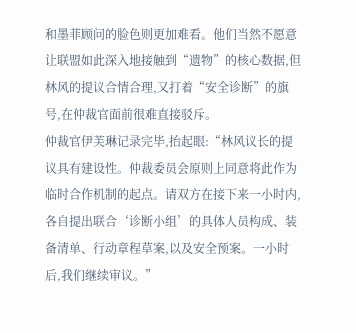和墨菲顾问的脸色则更加难看。他们当然不愿意让联盟如此深入地接触到“遗物”的核心数据,但林风的提议合情合理,又打着“安全诊断”的旗号,在仲裁官面前很难直接驳斥。
仲裁官伊芙琳记录完毕,抬起眼:“林风议长的提议具有建设性。仲裁委员会原则上同意将此作为临时合作机制的起点。请双方在接下来一小时内,各自提出联合‘诊断小组’的具体人员构成、装备清单、行动章程草案,以及安全预案。一小时后,我们继续审议。”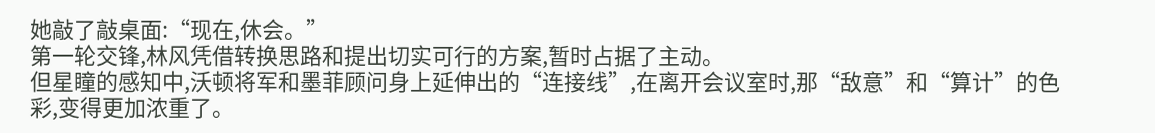她敲了敲桌面:“现在,休会。”
第一轮交锋,林风凭借转换思路和提出切实可行的方案,暂时占据了主动。
但星瞳的感知中,沃顿将军和墨菲顾问身上延伸出的“连接线”,在离开会议室时,那“敌意”和“算计”的色彩,变得更加浓重了。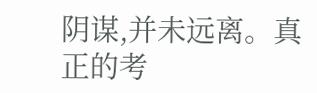阴谋,并未远离。真正的考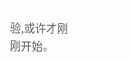验,或许才刚刚开始。